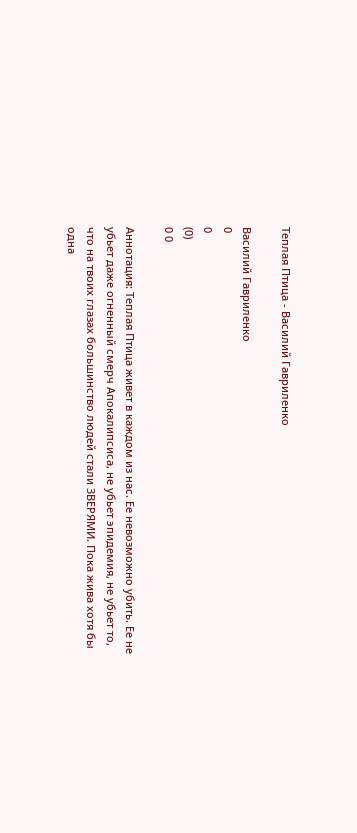Теплая Птица - Василий Гавриленко

Василий Гавриленко
0
0
(0)
0 0

Аннотация: Теплая Птица живет в каждом из нас. Ее невозможно убить. Ее не убьет даже огненный смерч Апокалипсиса, не убьет эпидемия, не убьет то, что на твоих глазах большинство людей стали ЗВЕРЯМИ. Пока жива хотя бы одна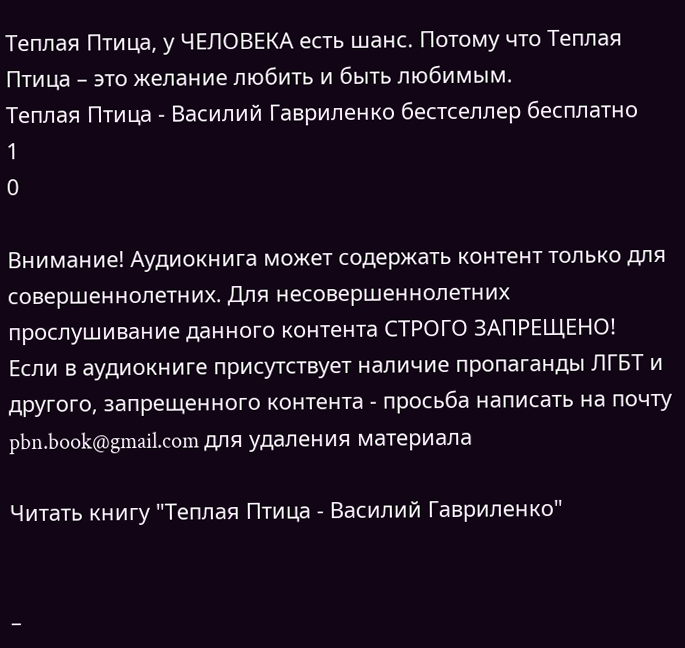Теплая Птица, у ЧЕЛОВЕКА есть шанс. Потому что Теплая Птица – это желание любить и быть любимым.
Теплая Птица - Василий Гавриленко бестселлер бесплатно
1
0

Внимание! Аудиокнига может содержать контент только для совершеннолетних. Для несовершеннолетних прослушивание данного контента СТРОГО ЗАПРЕЩЕНО! Если в аудиокниге присутствует наличие пропаганды ЛГБТ и другого, запрещенного контента - просьба написать на почту pbn.book@gmail.com для удаления материала

Читать книгу "Теплая Птица - Василий Гавриленко"


–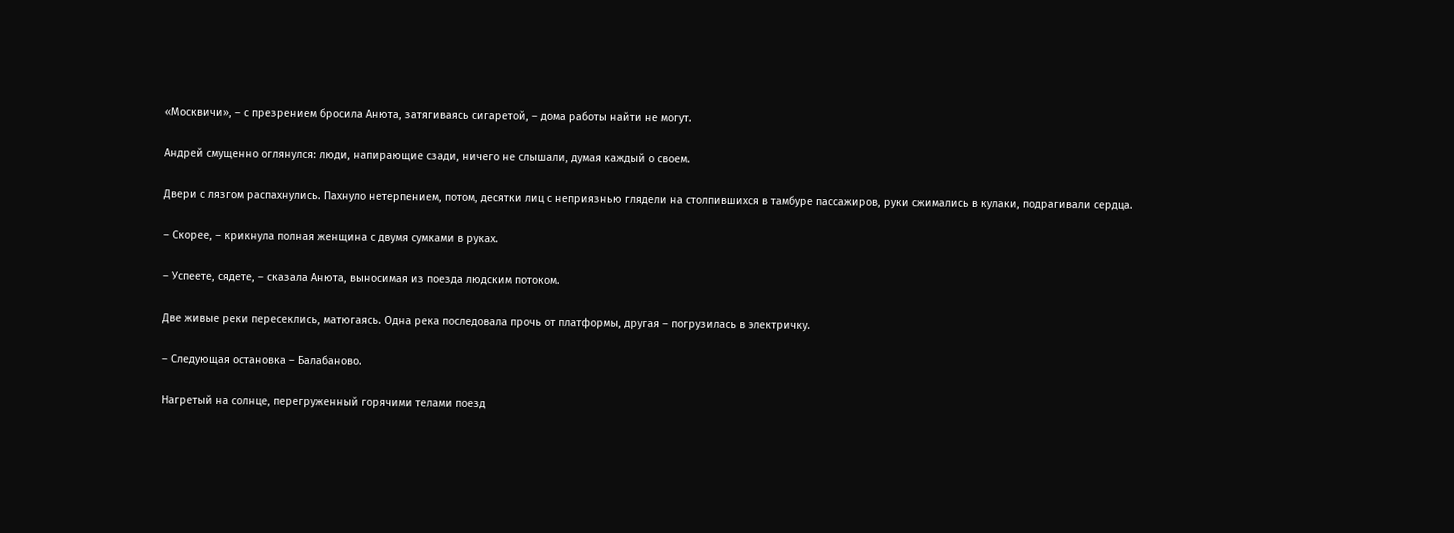«Москвичи», – с презрением бросила Анюта, затягиваясь сигаретой, – дома работы найти не могут.

Андрей смущенно оглянулся: люди, напирающие сзади, ничего не слышали, думая каждый о своем.

Двери с лязгом распахнулись. Пахнуло нетерпением, потом, десятки лиц с неприязнью глядели на столпившихся в тамбуре пассажиров, руки сжимались в кулаки, подрагивали сердца.

– Скорее, – крикнула полная женщина с двумя сумками в руках.

– Успеете, сядете, – сказала Анюта, выносимая из поезда людским потоком.

Две живые реки пересеклись, матюгаясь. Одна река последовала прочь от платформы, другая – погрузилась в электричку.

– Следующая остановка – Балабаново.

Нагретый на солнце, перегруженный горячими телами поезд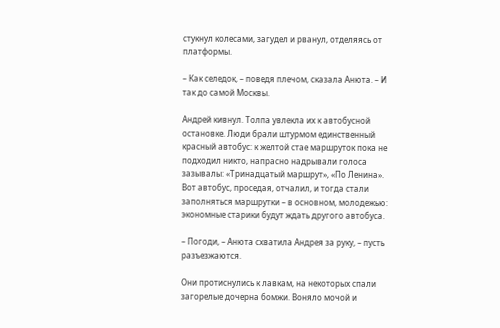стукнул колесами, загудел и рванул, отделяясь от платформы.

– Как селедок, – поведя плечом, сказала Анюта. – И так до самой Москвы.

Андрей кивнул. Толпа увлекла их к автобусной остановке. Люди брали штурмом единственный красный автобус: к желтой стае маршруток пока не подходил никто, напрасно надрывали голоса зазывалы: «Тринадцатый маршрут», «По Ленина». Вот автобус, проседая, отчалил, и тогда стали заполняться маршрутки – в основном, молодежью: экономные старики будут ждать другого автобуса.

– Погоди, – Анюта схватила Андрея за руку, – пусть разъезжаются.

Они протиснулись к лавкам, на некоторых спали загорелые дочерна бомжи. Воняло мочой и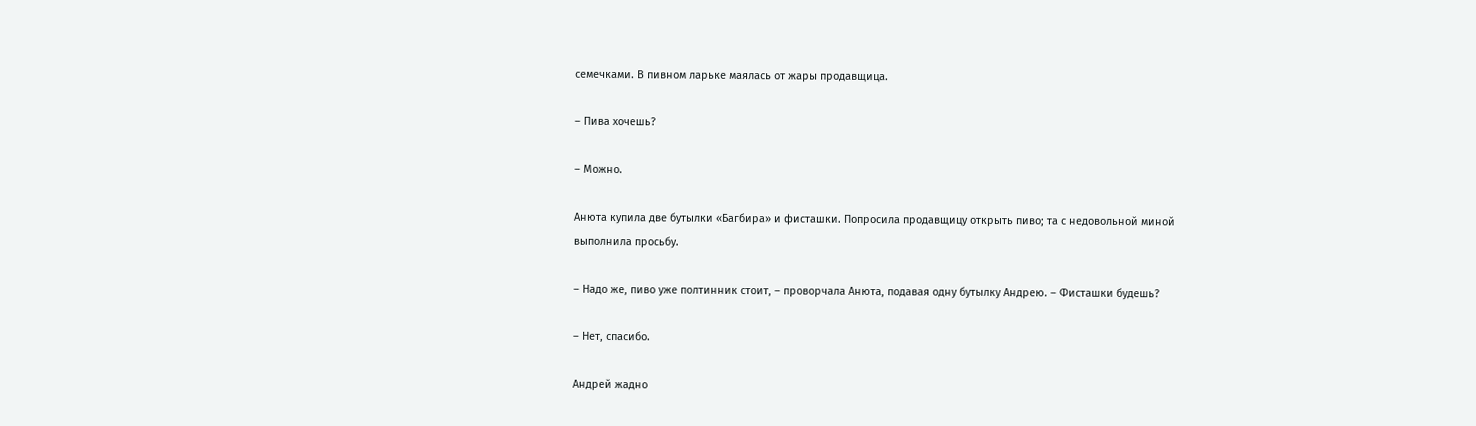семечками. В пивном ларьке маялась от жары продавщица.

– Пива хочешь?

– Можно.

Анюта купила две бутылки «Багбира» и фисташки. Попросила продавщицу открыть пиво; та с недовольной миной выполнила просьбу.

– Надо же, пиво уже полтинник стоит, – проворчала Анюта, подавая одну бутылку Андрею. – Фисташки будешь?

– Нет, спасибо.

Андрей жадно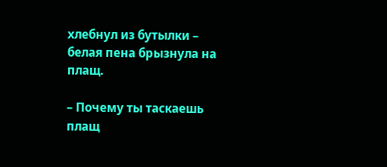хлебнул из бутылки – белая пена брызнула на плащ.

– Почему ты таскаешь плащ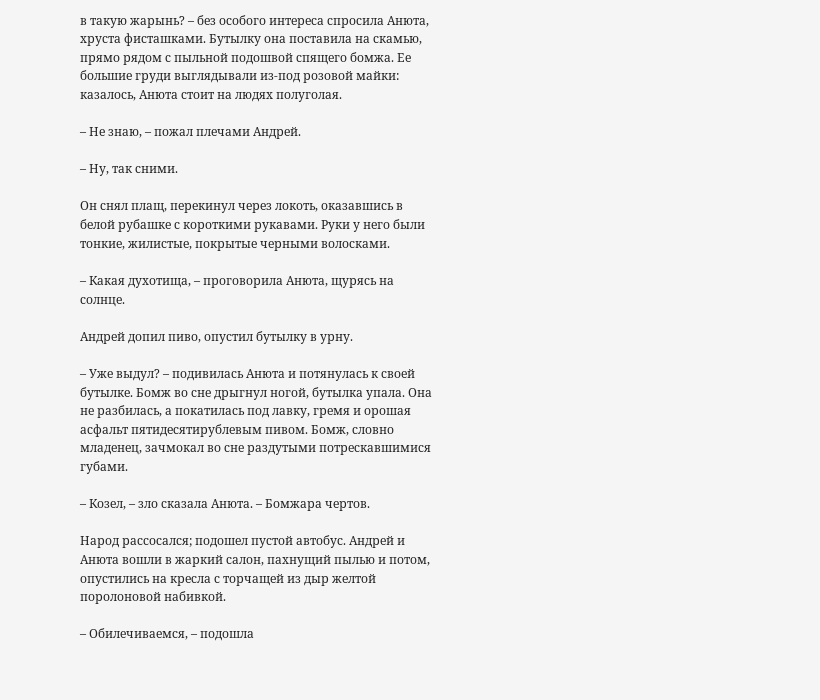в такую жарынь? – без особого интереса спросила Анюта, хруста фисташками. Бутылку она поставила на скамью, прямо рядом с пыльной подошвой спящего бомжа. Ее большие груди выглядывали из-под розовой майки: казалось, Анюта стоит на людях полуголая.

– Не знаю, – пожал плечами Андрей.

– Ну, так сними.

Он снял плащ, перекинул через локоть, оказавшись в белой рубашке с короткими рукавами. Руки у него были тонкие, жилистые, покрытые черными волосками.

– Какая духотища, – проговорила Анюта, щурясь на солнце.

Андрей допил пиво, опустил бутылку в урну.

– Уже выдул? – подивилась Анюта и потянулась к своей бутылке. Бомж во сне дрыгнул ногой, бутылка упала. Она не разбилась, а покатилась под лавку, гремя и орошая асфальт пятидесятирублевым пивом. Бомж, словно младенец, зачмокал во сне раздутыми потрескавшимися губами.

– Козел, – зло сказала Анюта. – Бомжара чертов.

Народ рассосался; подошел пустой автобус. Андрей и Анюта вошли в жаркий салон, пахнущий пылью и потом, опустились на кресла с торчащей из дыр желтой поролоновой набивкой.

– Обилечиваемся, – подошла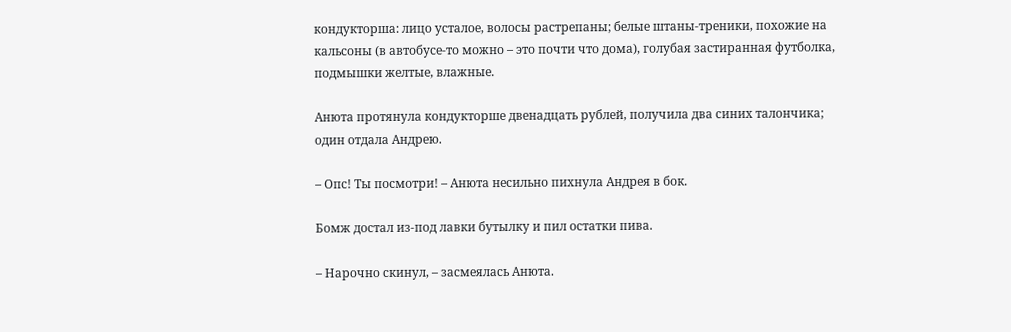кондукторша: лицо усталое, волосы растрепаны; белые штаны-треники, похожие на кальсоны (в автобусе-то можно – это почти что дома), голубая застиранная футболка, подмышки желтые, влажные.

Анюта протянула кондукторше двенадцать рублей, получила два синих талончика; один отдала Андрею.

– Опс! Ты посмотри! – Анюта несильно пихнула Андрея в бок.

Бомж достал из-под лавки бутылку и пил остатки пива.

– Нарочно скинул, – засмеялась Анюта.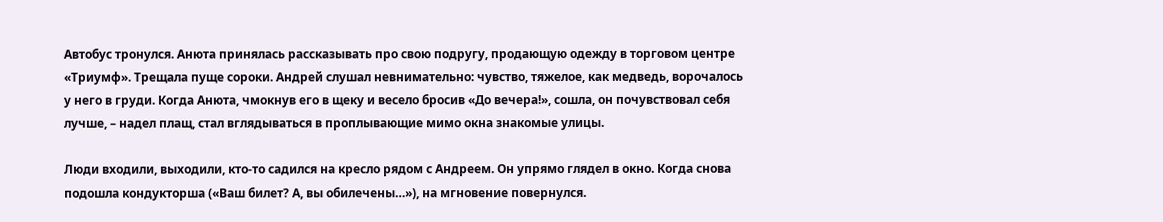Автобус тронулся. Анюта принялась рассказывать про свою подругу, продающую одежду в торговом центре «Триумф». Трещала пуще сороки. Андрей слушал невнимательно: чувство, тяжелое, как медведь, ворочалось у него в груди. Когда Анюта, чмокнув его в щеку и весело бросив «До вечера!», сошла, он почувствовал себя лучше, – надел плащ, стал вглядываться в проплывающие мимо окна знакомые улицы.

Люди входили, выходили, кто-то садился на кресло рядом с Андреем. Он упрямо глядел в окно. Когда снова подошла кондукторша («Ваш билет? А, вы обилечены…»), на мгновение повернулся.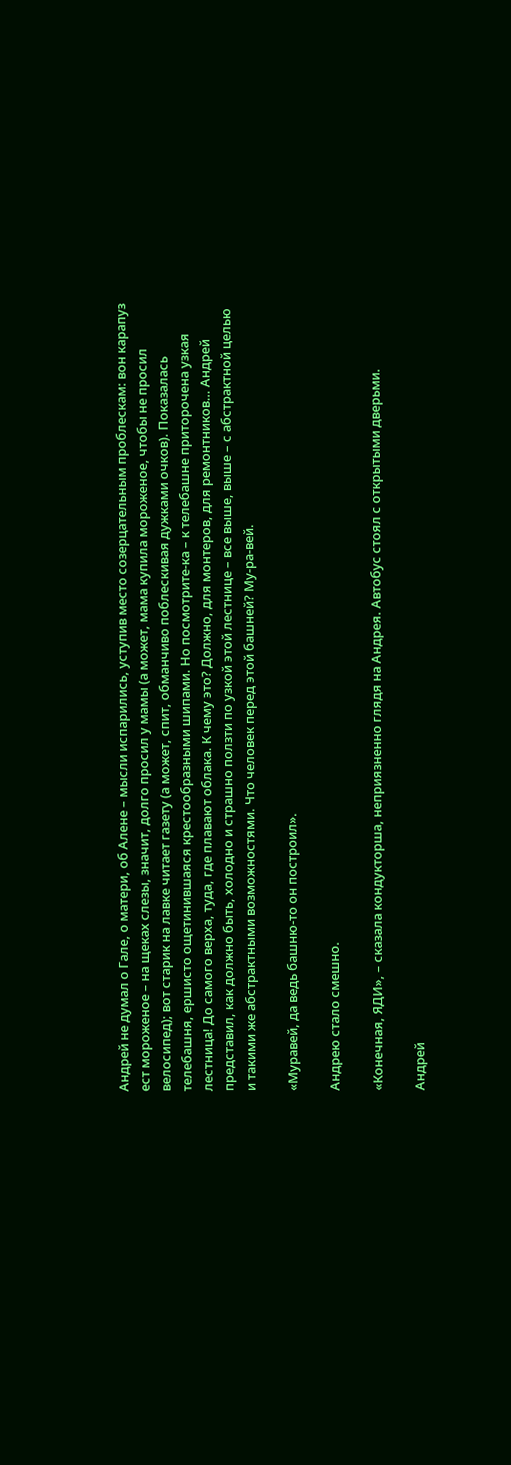Андрей не думал о Гале, о матери, об Алене – мысли испарились, уступив место созерцательным проблескам: вон карапуз ест мороженое – на щеках слезы, значит, долго просил у мамы (а может, мама купила мороженое, чтобы не просил велосипед); вот старик на лавке читает газету (а может, спит, обманчиво поблескивая дужками очков). Показалась телебашня, ершисто ощетинившаяся крестообразными шипами. Но посмотрите-ка – к телебашне приторочена узкая лестница! До самого верха, туда, где плавают облака. К чему это? Должно, для монтеров, для ремонтников… Андрей представил, как должно быть, холодно и страшно ползти по узкой этой лестнице – все выше, выше – с абстрактной целью и такими же абстрактными возможностями. Что человек перед этой башней? Му-ра-вей.

«Муравей, да ведь башню-то он построил».

Андрею стало смешно.

«Конечная, ЯДИ», – сказала кондукторша, неприязненно глядя на Андрея. Автобус стоял с открытыми дверьми.

Андрей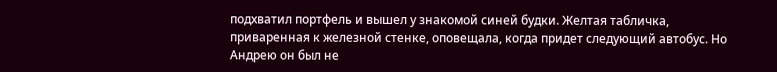подхватил портфель и вышел у знакомой синей будки. Желтая табличка, приваренная к железной стенке, оповещала, когда придет следующий автобус. Но Андрею он был не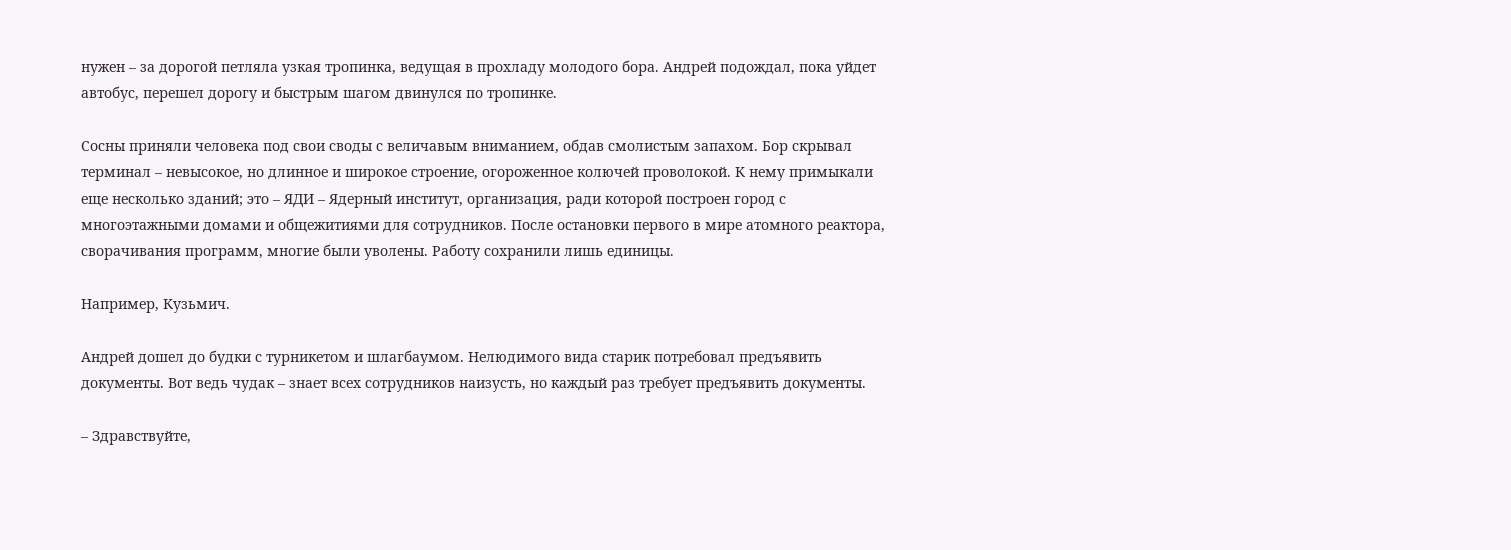нужен – за дорогой петляла узкая тропинка, ведущая в прохладу молодого бора. Андрей подождал, пока уйдет автобус, перешел дорогу и быстрым шагом двинулся по тропинке.

Сосны приняли человека под свои своды с величавым вниманием, обдав смолистым запахом. Бор скрывал терминал – невысокое, но длинное и широкое строение, огороженное колючей проволокой. К нему примыкали еще несколько зданий; это – ЯДИ – Ядерный институт, организация, ради которой построен город с многоэтажными домами и общежитиями для сотрудников. После остановки первого в мире атомного реактора, сворачивания программ, многие были уволены. Работу сохранили лишь единицы.

Например, Кузьмич.

Андрей дошел до будки с турникетом и шлагбаумом. Нелюдимого вида старик потребовал предъявить документы. Вот ведь чудак – знает всех сотрудников наизусть, но каждый раз требует предъявить документы.

– Здравствуйте,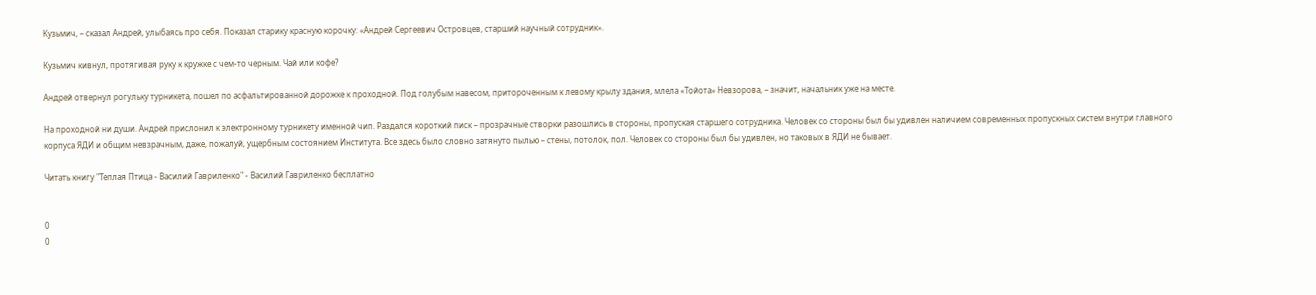Кузьмич, – сказал Андрей, улыбаясь про себя. Показал старику красную корочку: «Андрей Сергеевич Островцев, старший научный сотрудник».

Кузьмич кивнул, протягивая руку к кружке с чем-то черным. Чай или кофе?

Андрей отвернул рогульку турникета, пошел по асфальтированной дорожке к проходной. Под голубым навесом, притороченным к левому крылу здания, млела «Тойота» Невзорова, – значит, начальник уже на месте.

На проходной ни души. Андрей прислонил к электронному турникету именной чип. Раздался короткий писк – прозрачные створки разошлись в стороны, пропуская старшего сотрудника. Человек со стороны был бы удивлен наличием современных пропускных систем внутри главного корпуса ЯДИ и общим невзрачным, даже, пожалуй, ущербным состоянием Института. Все здесь было словно затянуто пылью – стены, потолок, пол. Человек со стороны был бы удивлен, но таковых в ЯДИ не бывает.

Читать книгу "Теплая Птица - Василий Гавриленко" - Василий Гавриленко бесплатно


0
0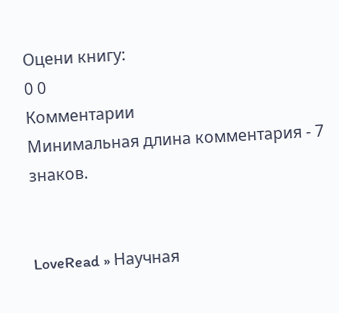Оцени книгу:
0 0
Комментарии
Минимальная длина комментария - 7 знаков.


LoveRead » Научная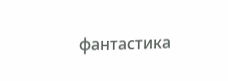фантастика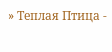» Теплая Птица -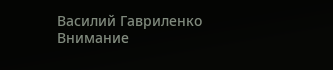Василий Гавриленко
Внимание